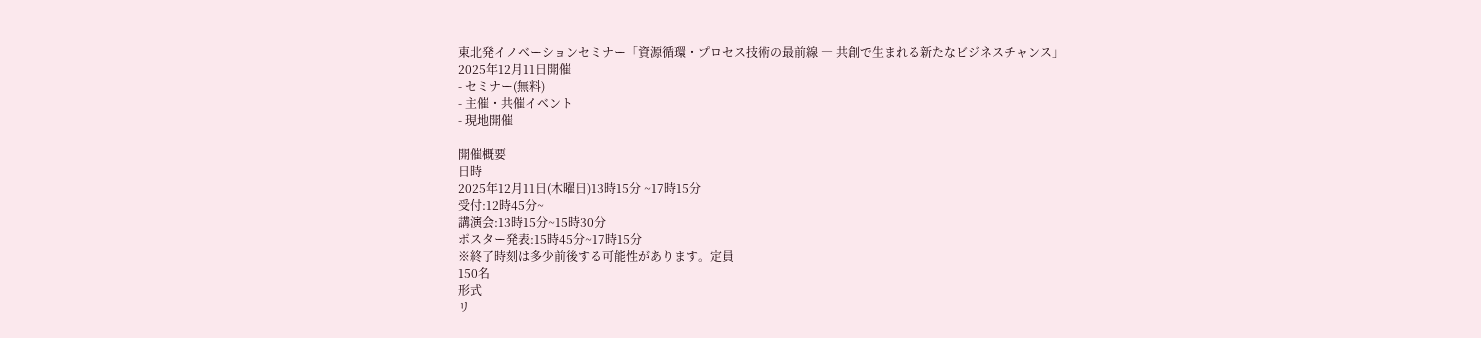東北発イノベーションセミナー「資源循環・プロセス技術の最前線 ― 共創で生まれる新たなビジネスチャンス」
2025年12月11日開催
- セミナー(無料)
- 主催・共催イベント
- 現地開催

開催概要
日時
2025年12月11日(木曜日)13時15分 ~17時15分
受付:12時45分~
講演会:13時15分~15時30分
ポスター発表:15時45分~17時15分
※終了時刻は多少前後する可能性があります。定員
150名
形式
リ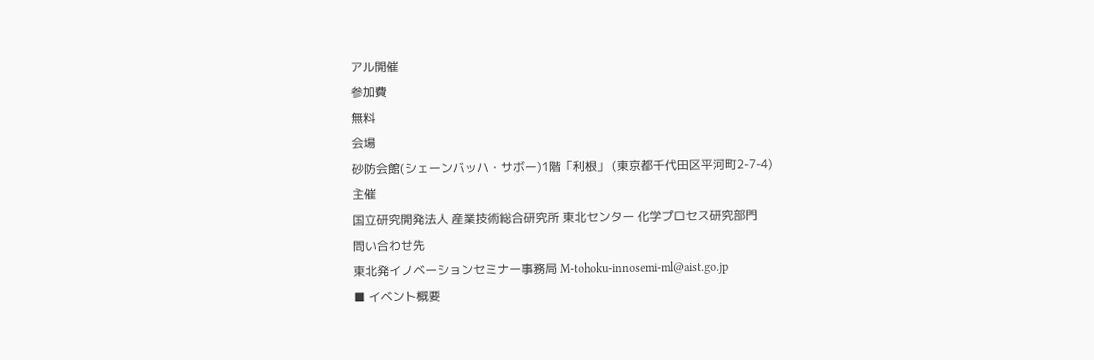アル開催
参加費
無料
会場
砂防会館(シェーンバッハ・サボー)1階「利根」 (東京都千代田区平河町2-7-4)
主催
国立研究開発法人 産業技術総合研究所 東北センター 化学プロセス研究部門
問い合わせ先
東北発イノベーションセミナー事務局 M-tohoku-innosemi-ml@aist.go.jp
■ イベント概要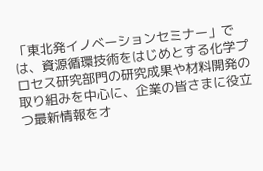「東北発イノベーションセミナー」では、資源循環技術をはじめとする化学プロセス研究部門の研究成果や材料開発の取り組みを中心に、企業の皆さまに役立つ最新情報をオ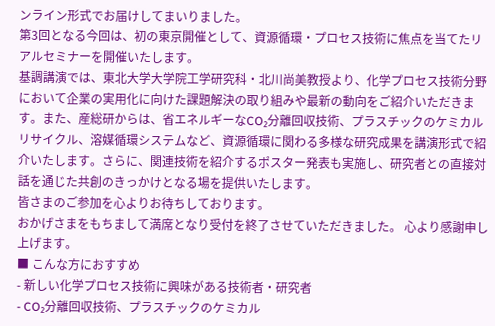ンライン形式でお届けしてまいりました。
第3回となる今回は、初の東京開催として、資源循環・プロセス技術に焦点を当てたリアルセミナーを開催いたします。
基調講演では、東北大学大学院工学研究科・北川尚美教授より、化学プロセス技術分野において企業の実用化に向けた課題解決の取り組みや最新の動向をご紹介いただきます。また、産総研からは、省エネルギーなCO₂分離回収技術、プラスチックのケミカルリサイクル、溶媒循環システムなど、資源循環に関わる多様な研究成果を講演形式で紹介いたします。さらに、関連技術を紹介するポスター発表も実施し、研究者との直接対話を通じた共創のきっかけとなる場を提供いたします。
皆さまのご参加を心よりお待ちしております。
おかげさまをもちまして満席となり受付を終了させていただきました。 心より感謝申し上げます。
■ こんな方におすすめ
- 新しい化学プロセス技術に興味がある技術者・研究者
- CO₂分離回収技術、プラスチックのケミカル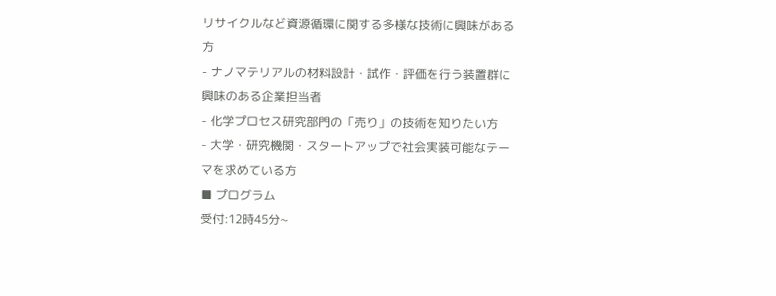リサイクルなど資源循環に関する多様な技術に興味がある方
- ナノマテリアルの材料設計・試作・評価を行う装置群に興味のある企業担当者
- 化学プロセス研究部門の「売り」の技術を知りたい方
- 大学・研究機関・スタートアップで社会実装可能なテーマを求めている方
■ プログラム
受付:12時45分~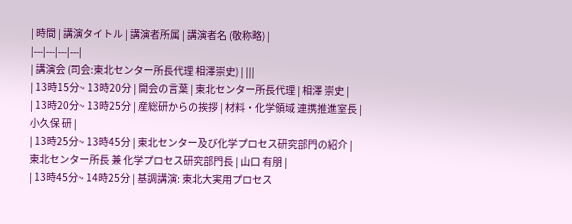| 時間 | 講演タイトル | 講演者所属 | 講演者名 (敬称略) |
|---|---|---|---|
| 講演会 (司会:東北センター所長代理 相澤崇史) | |||
| 13時15分~ 13時20分 | 開会の言葉 | 東北センター所長代理 | 相澤 崇史 |
| 13時20分~ 13時25分 | 産総研からの挨拶 | 材料・化学領域 連携推進室長 | 小久保 研 |
| 13時25分~ 13時45分 | 東北センター及び化学プロセス研究部門の紹介 | 東北センター所長 兼 化学プロセス研究部門長 | 山口 有朋 |
| 13時45分~ 14時25分 | 基調講演: 東北大実用プロセス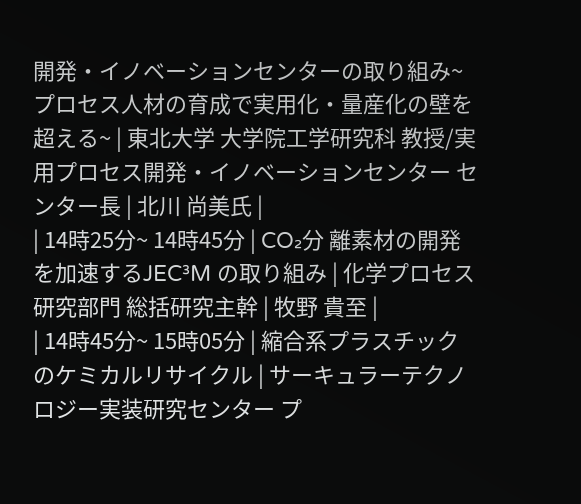開発・イノベーションセンターの取り組み~プロセス人材の育成で実用化・量産化の壁を超える~ | 東北大学 大学院工学研究科 教授/実用プロセス開発・イノベーションセンター センター長 | 北川 尚美氏 |
| 14時25分~ 14時45分 | CO₂分 離素材の開発を加速するJEC³M の取り組み | 化学プロセス研究部門 総括研究主幹 | 牧野 貴至 |
| 14時45分~ 15時05分 | 縮合系プラスチックのケミカルリサイクル | サーキュラーテクノロジー実装研究センター プ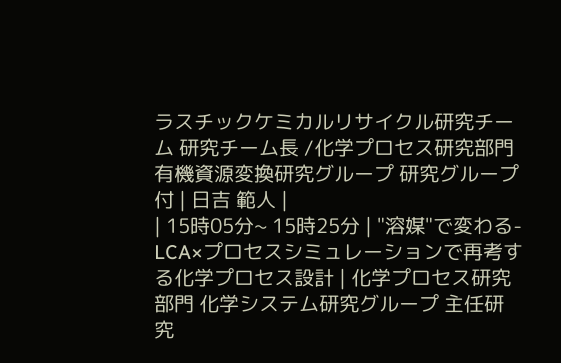ラスチックケミカルリサイクル研究チーム 研究チーム長 /化学プロセス研究部門 有機資源変換研究グループ 研究グループ付 | 日吉 範人 |
| 15時05分~ 15時25分 | "溶媒"で変わる-LCA×プロセスシミュレーションで再考する化学プロセス設計 | 化学プロセス研究部門 化学システム研究グループ 主任研究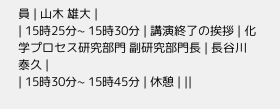員 | 山木 雄大 |
| 15時25分~ 15時30分 | 講演終了の挨拶 | 化学プロセス研究部門 副研究部門長 | 長谷川 泰久 |
| 15時30分~ 15時45分 | 休憩 | ||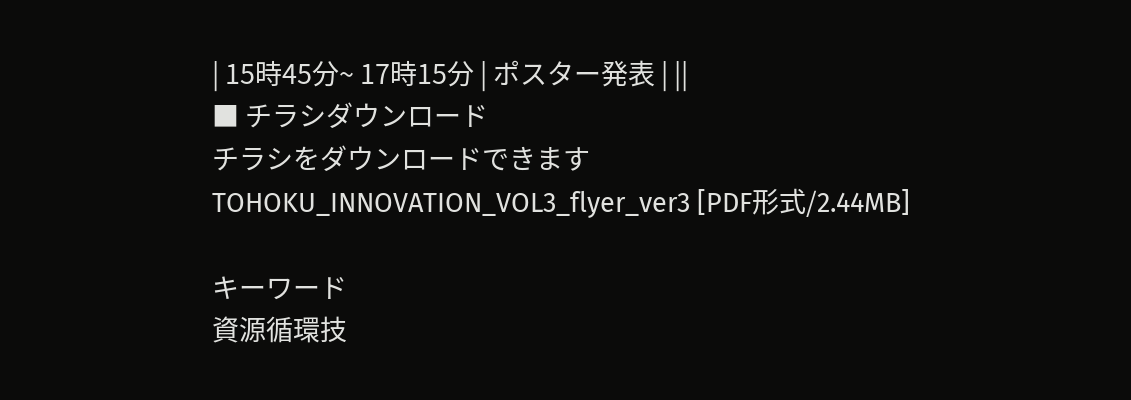| 15時45分~ 17時15分 | ポスター発表 | ||
■ チラシダウンロード
チラシをダウンロードできます
TOHOKU_INNOVATION_VOL3_flyer_ver3 [PDF形式/2.44MB]

キーワード
資源循環技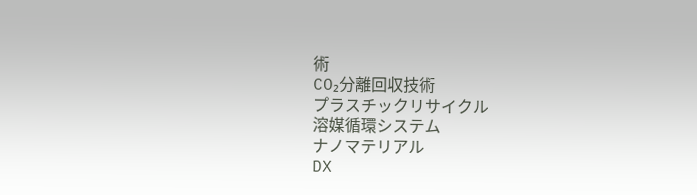術
CO₂分離回収技術
プラスチックリサイクル
溶媒循環システム
ナノマテリアル
DX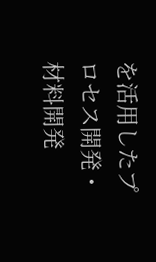を活用したプロセス開発・材料開発